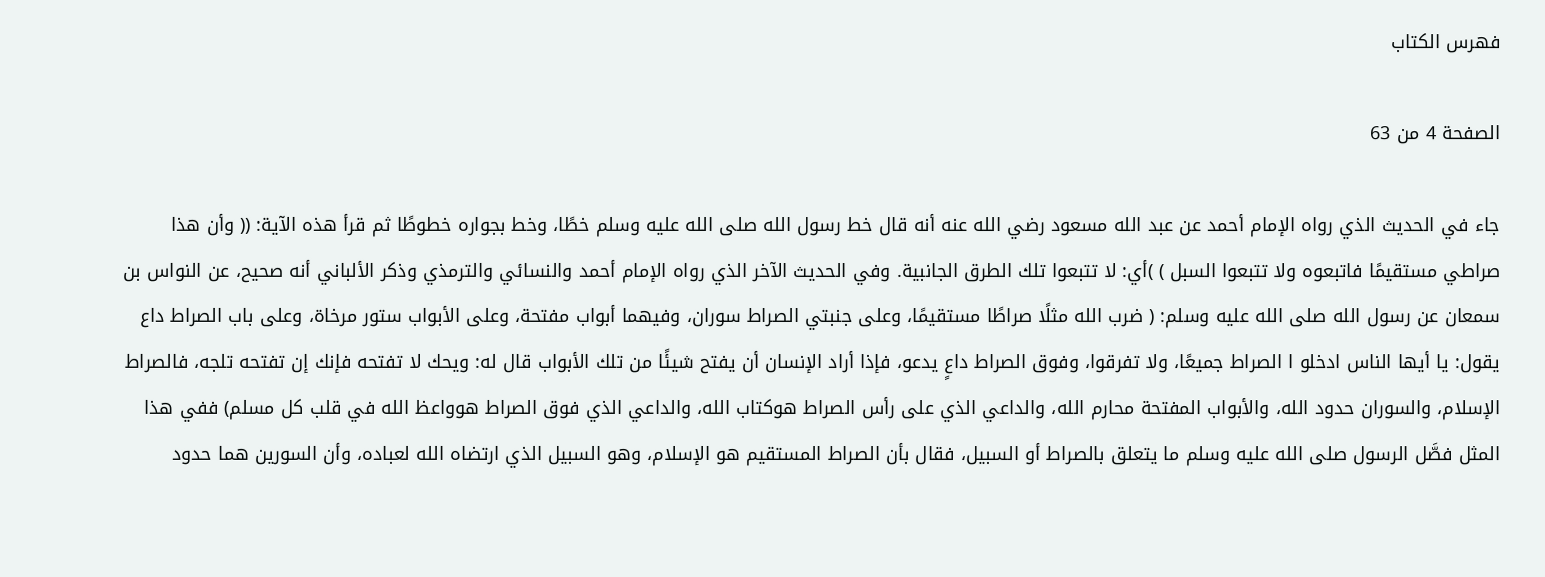فهرس الكتاب

الصفحة 4 من 63

جاء في الحديث الذي رواه الإمام أحمد عن عبد الله مسعود رضي الله عنه أنه قال خط رسول الله صلى الله عليه وسلم خطًا، وخط بجواره خطوطًا ثم قرأ هذه الآية: (( وأن هذا صراطي مستقيمًا فاتبعوه ولا تتبعوا السبل ) )أي: لا تتبعوا تلك الطرق الجانبية. وفي الحديث الآخر الذي رواه الإمام أحمد والنسائي والترمذي وذكر الألباني أنه صحيح، عن النواس بن سمعان عن رسول الله صلى الله عليه وسلم: ( ضرب الله مثلًا صراطًا مستقيمًا، وعلى جنبتي الصراط سوران، وفيهما أبواب مفتحة، وعلى الأبواب ستور مرخاة، وعلى باب الصراط داع يقول: يا أيها الناس ادخلو ا الصراط جميعًا، ولا تفرقوا، وفوق الصراط داعٍ يدعو، فإذا أراد الإنسان أن يفتح شيئًا من تلك الأبواب قال له: ويحك لا تفتحه فإنك إن تفتحه تلجه، فالصراط الإسلام، والسوران حدود الله، والأبواب المفتحة محارم الله، والداعي الذي على رأس الصراط هوكتاب الله، والداعي الذي فوق الصراط هوواعظ الله في قلب كل مسلم) ففي هذا المثل فصَّل الرسول صلى الله عليه وسلم ما يتعلق بالصراط أو السبيل، فقال بأن الصراط المستقيم هو الإسلام، وهو السبيل الذي ارتضاه الله لعباده، وأن السورين هما حدود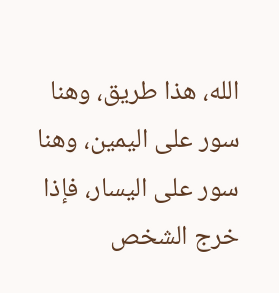الله، هذا طريق، وهنا سور على اليمين، وهنا سور على اليسار، فإذا خرج الشخص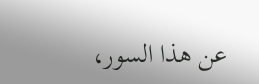عن هذا السور،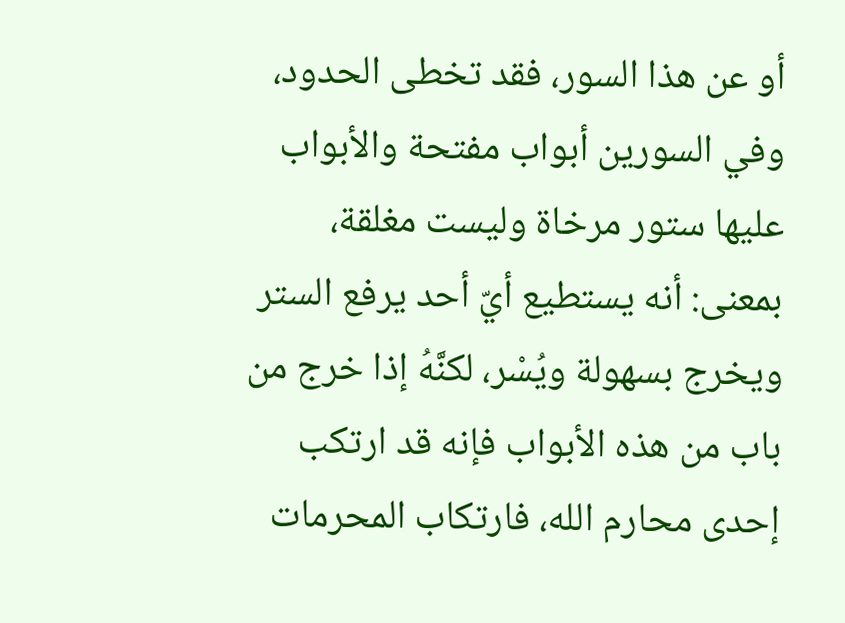أو عن هذا السور، فقد تخطى الحدود، وفي السورين أبواب مفتحة والأبواب عليها ستور مرخاة وليست مغلقة، بمعنى: أنه يستطيع أيّ أحد يرفع الستر ويخرج بسهولة ويُسْر، لكنَّهُ إذا خرج من باب من هذه الأبواب فإنه قد ارتكب إحدى محارم الله، فارتكاب المحرمات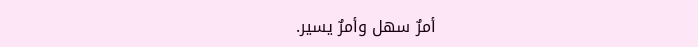أمرٌ سهل وأمرٌ يسير.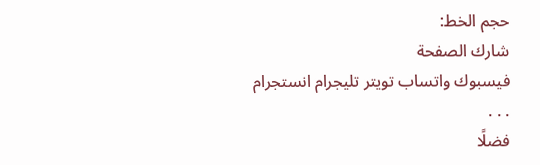حجم الخط:
شارك الصفحة
فيسبوك واتساب تويتر تليجرام انستجرام
. . .
فضلًا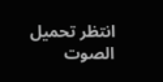انتظر تحميل الصوت